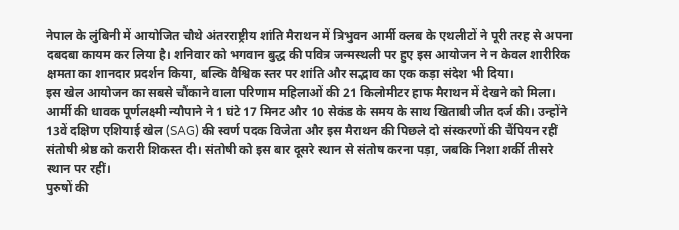नेपाल के लुंबिनी में आयोजित चौथे अंतरराष्ट्रीय शांति मैराथन में त्रिभुवन आर्मी क्लब के एथलीटों ने पूरी तरह से अपना दबदबा कायम कर लिया है। शनिवार को भगवान बुद्ध की पवित्र जन्मस्थली पर हुए इस आयोजन ने न केवल शारीरिक क्षमता का शानदार प्रदर्शन किया, बल्कि वैश्विक स्तर पर शांति और सद्भाव का एक कड़ा संदेश भी दिया।
इस खेल आयोजन का सबसे चौंकाने वाला परिणाम महिलाओं की 21 किलोमीटर हाफ मैराथन में देखने को मिला। आर्मी की धावक पूर्णलक्ष्मी न्यौपाने ने 1 घंटे 17 मिनट और 10 सेकंड के समय के साथ खिताबी जीत दर्ज की। उन्होंने 13वें दक्षिण एशियाई खेल (SAG) की स्वर्ण पदक विजेता और इस मैराथन की पिछले दो संस्करणों की चैंपियन रहीं संतोषी श्रेष्ठ को करारी शिकस्त दी। संतोषी को इस बार दूसरे स्थान से संतोष करना पड़ा, जबकि निशा शर्की तीसरे स्थान पर रहीं।
पुरुषों की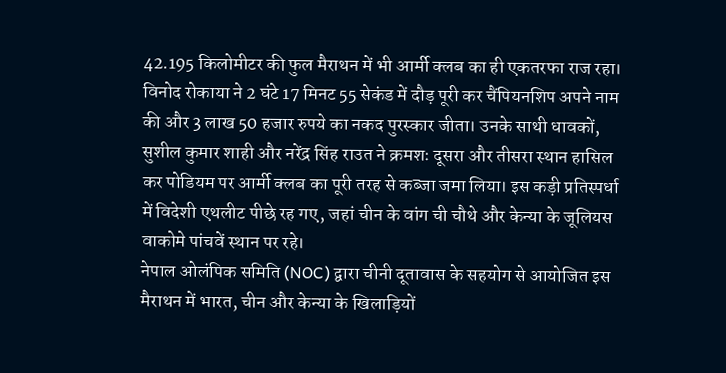42.195 किलोमीटर की फुल मैराथन में भी आर्मी क्लब का ही एकतरफा राज रहा। विनोद रोकाया ने 2 घंटे 17 मिनट 55 सेकंड में दौड़ पूरी कर चैंपियनशिप अपने नाम की और 3 लाख 50 हजार रुपये का नकद पुरस्कार जीता। उनके साथी धावकों, सुशील कुमार शाही और नरेंद्र सिंह राउत ने क्रमशः दूसरा और तीसरा स्थान हासिल कर पोडियम पर आर्मी क्लब का पूरी तरह से कब्जा जमा लिया। इस कड़ी प्रतिस्पर्धा में विदेशी एथलीट पीछे रह गए, जहां चीन के वांग ची चौथे और केन्या के जूलियस वाकोमे पांचवें स्थान पर रहे।
नेपाल ओलंपिक समिति (NOC) द्वारा चीनी दूतावास के सहयोग से आयोजित इस मैराथन में भारत, चीन और केन्या के खिलाड़ियों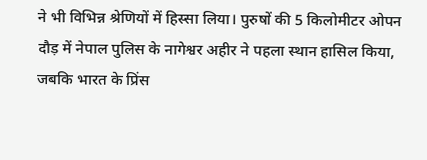ने भी विभिन्न श्रेणियों में हिस्सा लिया। पुरुषों की 5 किलोमीटर ओपन दौड़ में नेपाल पुलिस के नागेश्वर अहीर ने पहला स्थान हासिल किया, जबकि भारत के प्रिंस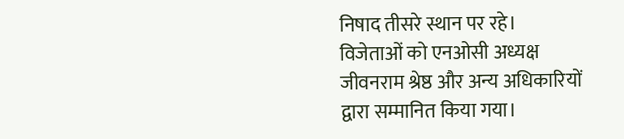निषाद तीसरे स्थान पर रहे।
विजेताओं को एनओसी अध्यक्ष जीवनराम श्रेष्ठ और अन्य अधिकारियों द्वारा सम्मानित किया गया।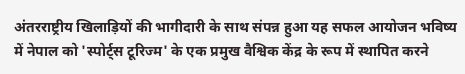अंतरराष्ट्रीय खिलाड़ियों की भागीदारी के साथ संपन्न हुआ यह सफल आयोजन भविष्य में नेपाल को 'स्पोर्ट्स टूरिज्म' के एक प्रमुख वैश्विक केंद्र के रूप में स्थापित करने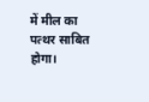में मील का पत्थर साबित होगा।